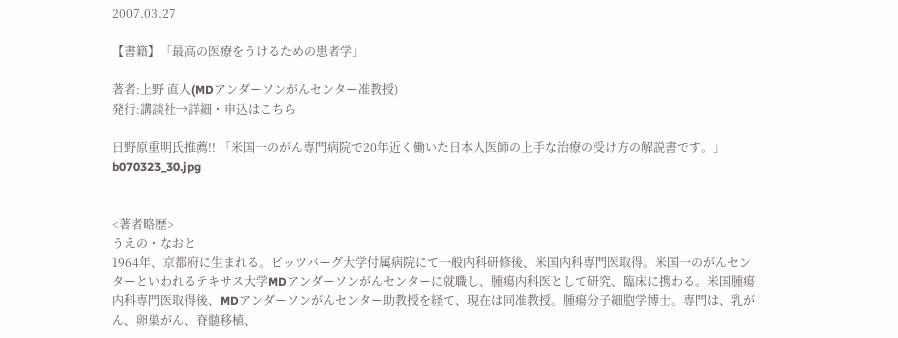2007.03.27

【書籍】「最高の医療をうけるための患者学」

著者:上野 直人(MDアンダーソンがんセンター准教授)
発行:講談社→詳細・申込はこちら

日野原重明氏推薦!! 「米国一のがん専門病院で20年近く働いた日本人医師の上手な治療の受け方の解説書です。」
b070323_30.jpg


<著者略歴>
うえの・なおと
1964年、京都府に生まれる。ピッツバーグ大学付属病院にて一般内科研修後、米国内科専門医取得。米国一のがんセンターといわれるテキサス大学MDアンダーソンがんセンターに就職し、腫瘍内科医として研究、臨床に携わる。米国腫瘍内科専門医取得後、MDアンダーソンがんセンター助教授を経て、現在は同准教授。腫瘍分子細胞学博士。専門は、乳がん、卵巣がん、脊髄移植、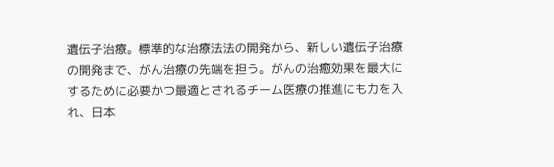遺伝子治療。標準的な治療法法の開発から、新しい遺伝子治療の開発まで、がん治療の先端を担う。がんの治癒効果を最大にするために必要かつ最適とされるチーム医療の推進にも力を入れ、日本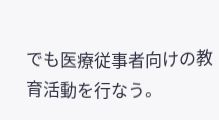でも医療従事者向けの教育活動を行なう。